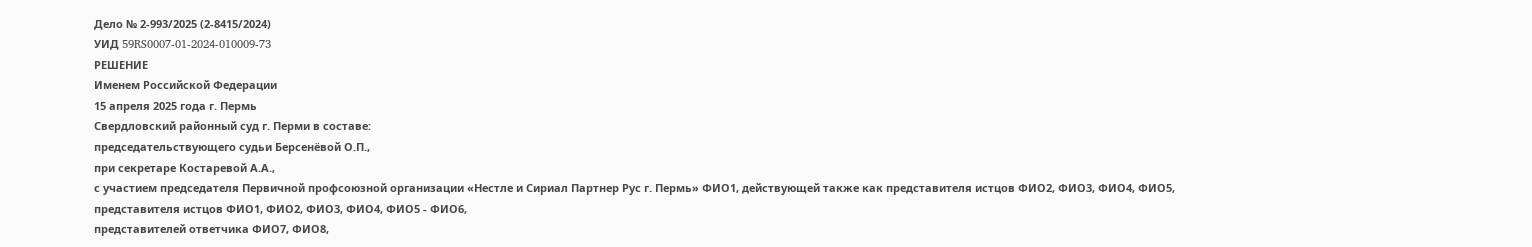Дело № 2-993/2025 (2-8415/2024)
УИД 59RS0007-01-2024-010009-73
РЕШЕНИЕ
Именем Российской Федерации
15 апреля 2025 года г. Пермь
Свердловский районный суд г. Перми в составе:
председательствующего судьи Берсенёвой О.П.,
при секретаре Костаревой А.А.,
с участием председателя Первичной профсоюзной организации «Нестле и Сириал Партнер Рус г. Пермь» ФИО1, действующей также как представителя истцов ФИО2, ФИО3, ФИО4, ФИО5,
представителя истцов ФИО1, ФИО2, ФИО3, ФИО4, ФИО5 - ФИО6,
представителей ответчика ФИО7, ФИО8,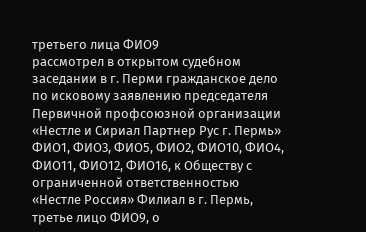третьего лица ФИО9
рассмотрел в открытом судебном заседании в г. Перми гражданское дело по исковому заявлению председателя Первичной профсоюзной организации «Нестле и Сириал Партнер Рус г. Пермь» ФИО1, ФИО3, ФИО5, ФИО2, ФИО10, ФИО4, ФИО11, ФИО12, ФИО16, к Обществу с ограниченной ответственностью «Нестле Россия» Филиал в г. Пермь, третье лицо ФИО9, о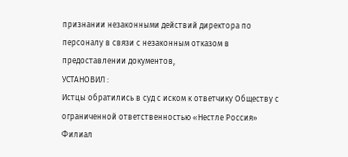признании незаконными действий директора по персоналу в связи с незаконным отказом в предоставлении документов,
УСТАНОВИЛ :
Истцы обратились в суд с иском к ответчику Обществу с ограниченной ответственностью «Нестле Россия» Филиал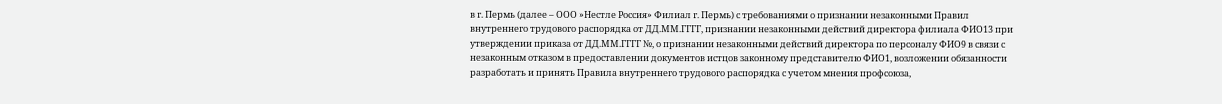в г. Пермь (далее – ООО »Нестле Россия» Филиал г. Пермь) с требованиями о признании незаконными Правил внутреннего трудового распорядка от ДД.ММ.ГГГГ, признании незаконными действий директора филиала ФИО13 при утверждении приказа от ДД.ММ.ГГГГ №, о признании незаконными действий директора по персоналу ФИО9 в связи с незаконным отказом в предоставлении документов истцов законному представителю ФИО1, возложении обязанности разработать и принять Правила внутреннего трудового распорядка с учетом мнения профсоюза,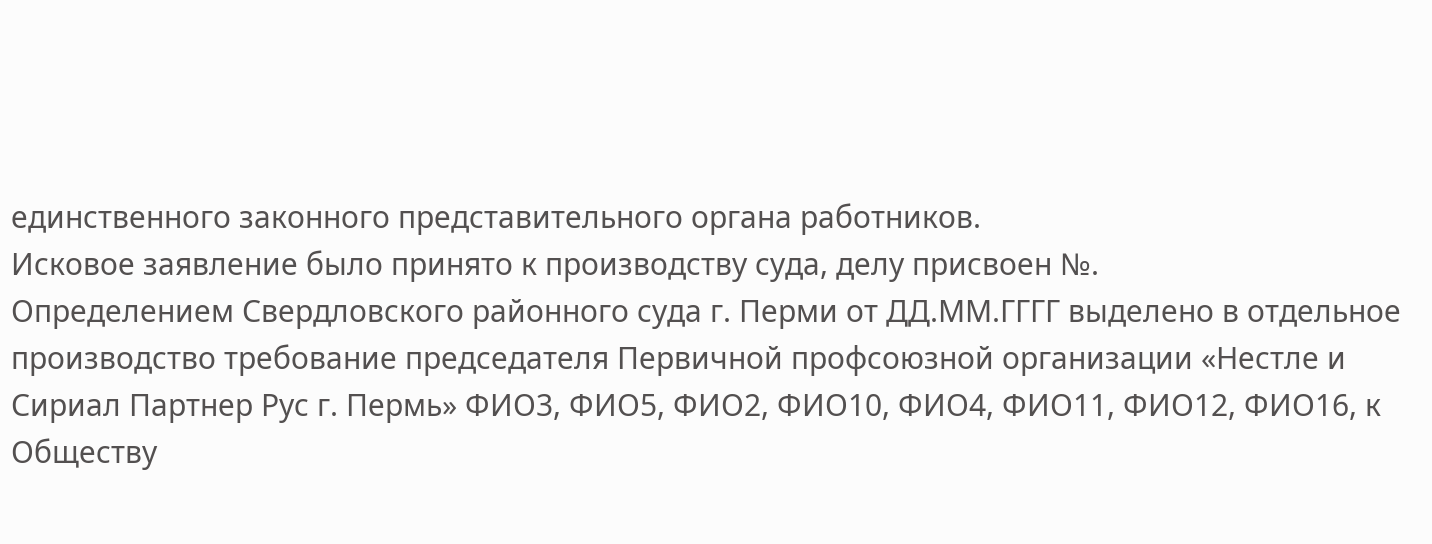единственного законного представительного органа работников.
Исковое заявление было принято к производству суда, делу присвоен №.
Определением Свердловского районного суда г. Перми от ДД.ММ.ГГГГ выделено в отдельное производство требование председателя Первичной профсоюзной организации «Нестле и Сириал Партнер Рус г. Пермь» ФИО3, ФИО5, ФИО2, ФИО10, ФИО4, ФИО11, ФИО12, ФИО16, к Обществу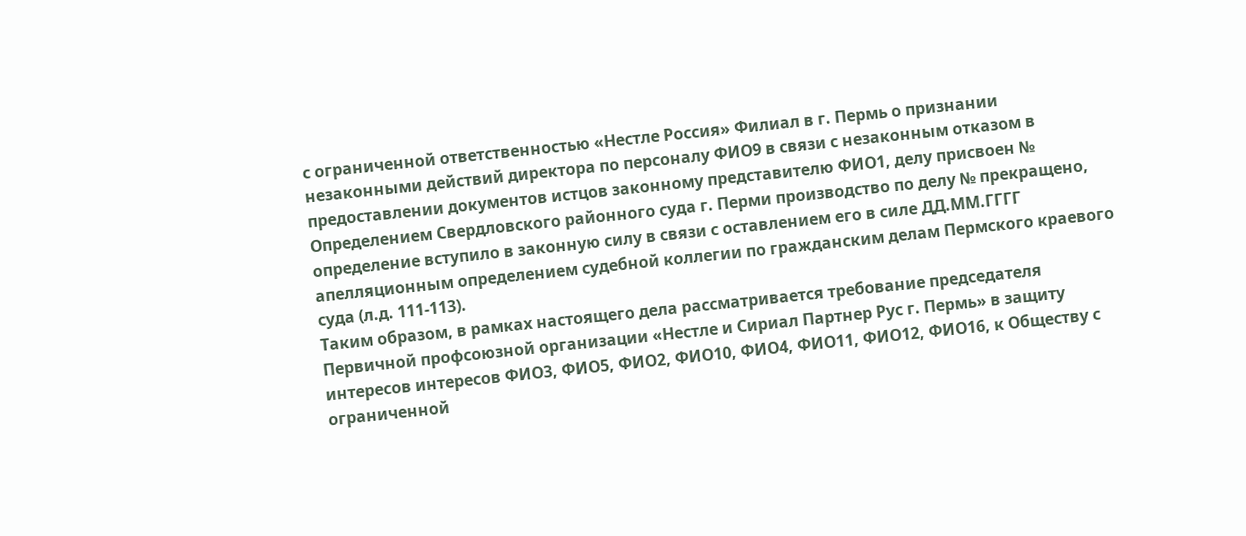с ограниченной ответственностью «Нестле Россия» Филиал в г. Пермь о признании незаконными действий директора по персоналу ФИО9 в связи с незаконным отказом в предоставлении документов истцов законному представителю ФИО1, делу присвоен №
Определением Свердловского районного суда г. Перми производство по делу № прекращено, определение вступило в законную силу в связи с оставлением его в силе ДД.ММ.ГГГГ апелляционным определением судебной коллегии по гражданским делам Пермского краевого суда (л.д. 111-113).
Таким образом, в рамках настоящего дела рассматривается требование председателя Первичной профсоюзной организации «Нестле и Сириал Партнер Рус г. Пермь» в защиту интересов интересов ФИО3, ФИО5, ФИО2, ФИО10, ФИО4, ФИО11, ФИО12, ФИО16, к Обществу с ограниченной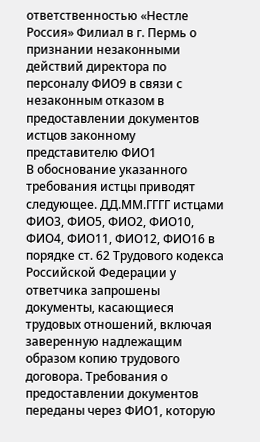ответственностью «Нестле Россия» Филиал в г. Пермь о признании незаконными действий директора по персоналу ФИО9 в связи с незаконным отказом в предоставлении документов истцов законному представителю ФИО1
В обоснование указанного требования истцы приводят следующее. ДД.ММ.ГГГГ истцами ФИО3, ФИО5, ФИО2, ФИО10, ФИО4, ФИО11, ФИО12, ФИО16 в порядке ст. 62 Трудового кодекса Российской Федерации у ответчика запрошены документы, касающиеся трудовых отношений, включая заверенную надлежащим образом копию трудового договора. Требования о предоставлении документов переданы через ФИО1, которую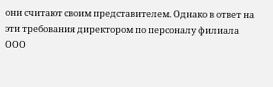они считают своим представителем. Однако в ответ на эти требования директором по персоналу филиала ООО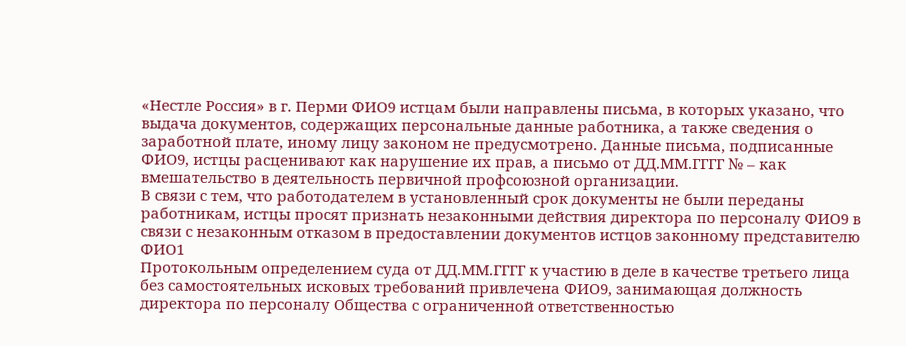«Нестле Россия» в г. Перми ФИО9 истцам были направлены письма, в которых указано, что выдача документов, содержащих персональные данные работника, а также сведения о заработной плате, иному лицу законом не предусмотрено. Данные письма, подписанные ФИО9, истцы расценивают как нарушение их прав, а письмо от ДД.ММ.ГГГГ № – как вмешательство в деятельность первичной профсоюзной организации.
В связи с тем, что работодателем в установленный срок документы не были переданы работникам, истцы просят признать незаконными действия директора по персоналу ФИО9 в связи с незаконным отказом в предоставлении документов истцов законному представителю ФИО1
Протокольным определением суда от ДД.ММ.ГГГГ к участию в деле в качестве третьего лица без самостоятельных исковых требований привлечена ФИО9, занимающая должность директора по персоналу Общества с ограниченной ответственностью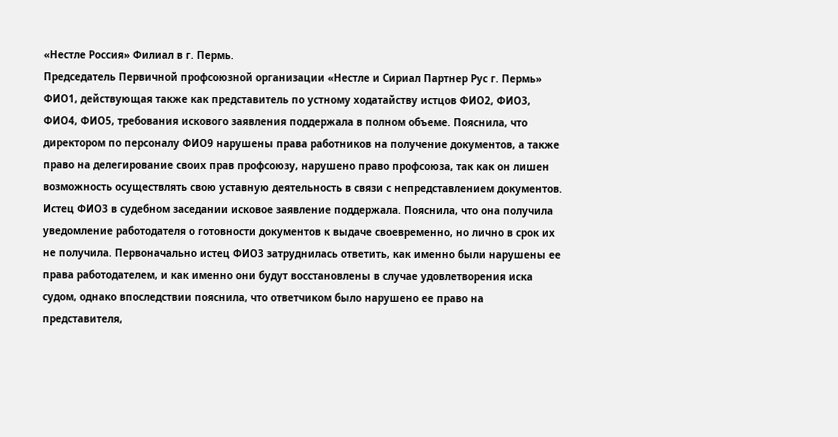«Нестле Россия» Филиал в г. Пермь.
Председатель Первичной профсоюзной организации «Нестле и Сириал Партнер Рус г. Пермь» ФИО1, действующая также как представитель по устному ходатайству истцов ФИО2, ФИО3, ФИО4, ФИО5, требования искового заявления поддержала в полном объеме. Пояснила, что директором по персоналу ФИО9 нарушены права работников на получение документов, а также право на делегирование своих прав профсоюзу, нарушено право профсоюза, так как он лишен возможность осуществлять свою уставную деятельность в связи с непредставлением документов.
Истец ФИО3 в судебном заседании исковое заявление поддержала. Пояснила, что она получила уведомление работодателя о готовности документов к выдаче своевременно, но лично в срок их не получила. Первоначально истец ФИО3 затруднилась ответить, как именно были нарушены ее права работодателем, и как именно они будут восстановлены в случае удовлетворения иска судом, однако впоследствии пояснила, что ответчиком было нарушено ее право на представителя,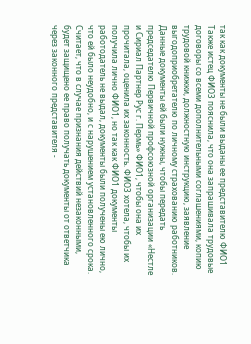так как документы не были выданы ее представителю ФИО1 Также истец ФИО3 пояснила, что она запрашивала трудовые договоры со всеми дополнительными соглашениями, копию трудовой книжки, должностную инструкцию, заявление выгодоприобретателю по личному страхованию работников. Данные документы ей были нужны, чтобы передать председателю Первичной профсоюзной организации «Нестле и Сириал Партнер Рус г. Пермь» ФИО1, чтобы она их прочитала, оценила их законность. ФИО3 хотела, чтобы их получила лично ФИО1, но так как ФИО1 документы работодатель не выдал, документы были получены ею лично, что ей было неудобно, и с нарушением установленного срока. Считает, что в случае признания действий незаконными, будет защищено ее право получать документы от ответчика через законного представителя -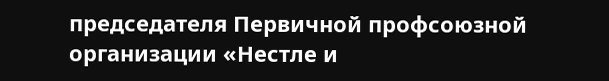председателя Первичной профсоюзной организации «Нестле и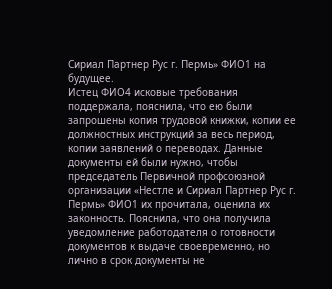Сириал Партнер Рус г. Пермь» ФИО1 на будущее.
Истец ФИО4 исковые требования поддержала, пояснила, что ею были запрошены копия трудовой книжки, копии ее должностных инструкций за весь период, копии заявлений о переводах. Данные документы ей были нужно, чтобы председатель Первичной профсоюзной организации «Нестле и Сириал Партнер Рус г. Пермь» ФИО1 их прочитала, оценила их законность. Пояснила, что она получила уведомление работодателя о готовности документов к выдаче своевременно, но лично в срок документы не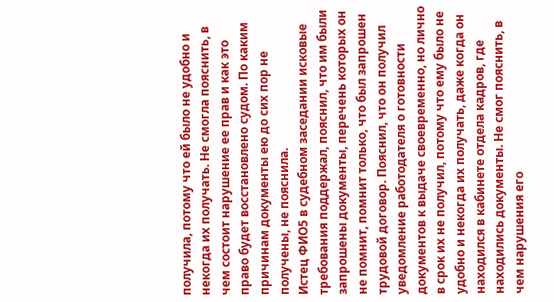получила, потому что ей было не удобно и некогда их получать. Не смогла пояснить, в чем состоит нарушение ее прав и как это право будет восстановлено судом. По каким причинам документы ею до сих пор не получены, не пояснила.
Истец ФИО5 в судебном заседании исковые требования поддержал, пояснил, что им были запрошены документы, перечень которых он не помнит, помнит только, что был запрошен трудовой договор. Пояснил, что он получил уведомление работодателя о готовности документов к выдаче своевременно, но лично в срок их не получил, потому что ему было не удобно и некогда их получать, даже когда он находился в кабинете отдела кадров, где находились документы. Не смог пояснить, в чем нарушения его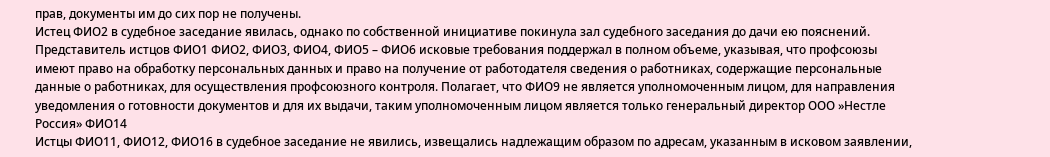прав, документы им до сих пор не получены.
Истец ФИО2 в судебное заседание явилась, однако по собственной инициативе покинула зал судебного заседания до дачи ею пояснений.
Представитель истцов ФИО1 ФИО2, ФИО3, ФИО4, ФИО5 – ФИО6 исковые требования поддержал в полном объеме, указывая, что профсоюзы имеют право на обработку персональных данных и право на получение от работодателя сведения о работниках, содержащие персональные данные о работниках, для осуществления профсоюзного контроля. Полагает, что ФИО9 не является уполномоченным лицом, для направления уведомления о готовности документов и для их выдачи, таким уполномоченным лицом является только генеральный директор ООО »Нестле Россия» ФИО14
Истцы ФИО11, ФИО12, ФИО16 в судебное заседание не явились, извещались надлежащим образом по адресам, указанным в исковом заявлении,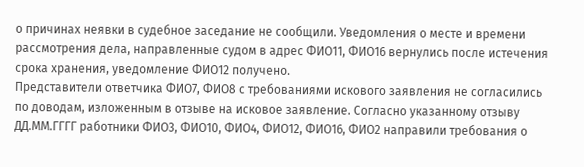о причинах неявки в судебное заседание не сообщили. Уведомления о месте и времени рассмотрения дела, направленные судом в адрес ФИО11, ФИО16 вернулись после истечения срока хранения, уведомление ФИО12 получено.
Представители ответчика ФИО7, ФИО8 с требованиями искового заявления не согласились по доводам, изложенным в отзыве на исковое заявление. Согласно указанному отзыву ДД.ММ.ГГГГ работники ФИО3, ФИО10, ФИО4, ФИО12, ФИО16, ФИО2 направили требования о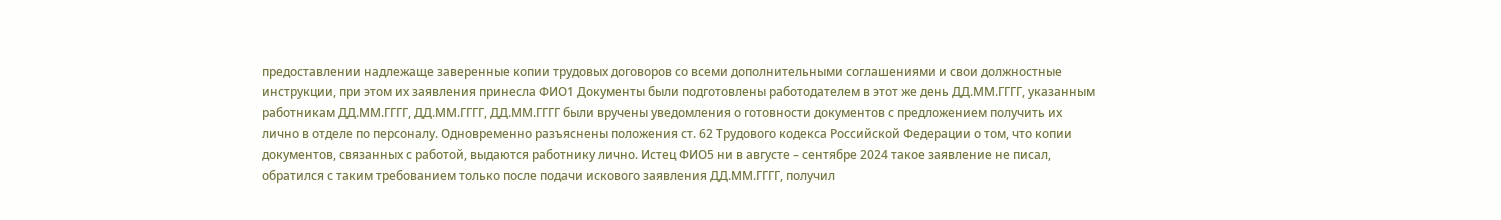предоставлении надлежаще заверенные копии трудовых договоров со всеми дополнительными соглашениями и свои должностные инструкции, при этом их заявления принесла ФИО1 Документы были подготовлены работодателем в этот же день ДД.ММ.ГГГГ, указанным работникам ДД.ММ.ГГГГ, ДД.ММ.ГГГГ, ДД.ММ.ГГГГ были вручены уведомления о готовности документов с предложением получить их лично в отделе по персоналу. Одновременно разъяснены положения ст. 62 Трудового кодекса Российской Федерации о том, что копии документов, связанных с работой, выдаются работнику лично. Истец ФИО5 ни в августе – сентябре 2024 такое заявление не писал, обратился с таким требованием только после подачи искового заявления ДД.ММ.ГГГГ, получил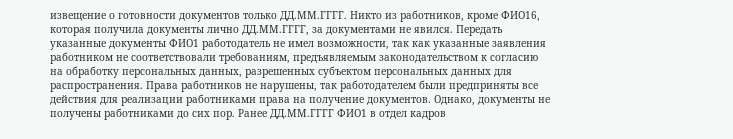извещение о готовности документов только ДД.ММ.ГГГГ. Никто из работников, кроме ФИО16, которая получила документы лично ДД.ММ.ГГГГ, за документами не явился. Передать указанные документы ФИО1 работодатель не имел возможности, так как указанные заявления работником не соответствовали требованиям, предъявляемым законодательством к согласию на обработку персональных данных, разрешенных субъектом персональных данных для распространения. Права работников не нарушены, так работодателем были предприняты все действия для реализации работниками права на получение документов. Однако, документы не получены работниками до сих пор. Ранее ДД.ММ.ГГГГ ФИО1 в отдел кадров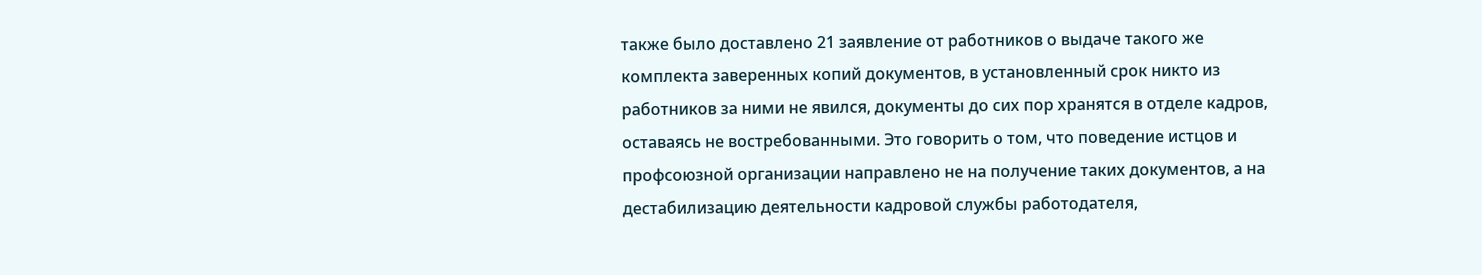также было доставлено 21 заявление от работников о выдаче такого же комплекта заверенных копий документов, в установленный срок никто из работников за ними не явился, документы до сих пор хранятся в отделе кадров, оставаясь не востребованными. Это говорить о том, что поведение истцов и профсоюзной организации направлено не на получение таких документов, а на дестабилизацию деятельности кадровой службы работодателя,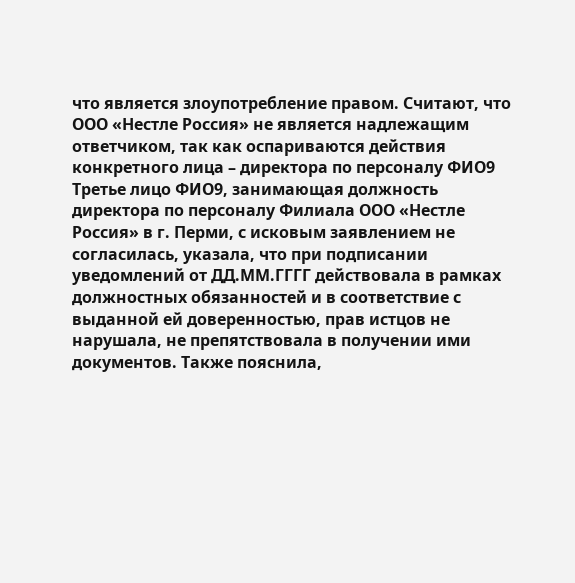что является злоупотребление правом. Считают, что ООО «Нестле Россия» не является надлежащим ответчиком, так как оспариваются действия конкретного лица – директора по персоналу ФИО9
Третье лицо ФИО9, занимающая должность директора по персоналу Филиала ООО «Нестле Россия» в г. Перми, с исковым заявлением не согласилась, указала, что при подписании уведомлений от ДД.ММ.ГГГГ действовала в рамках должностных обязанностей и в соответствие с выданной ей доверенностью, прав истцов не нарушала, не препятствовала в получении ими документов. Также пояснила,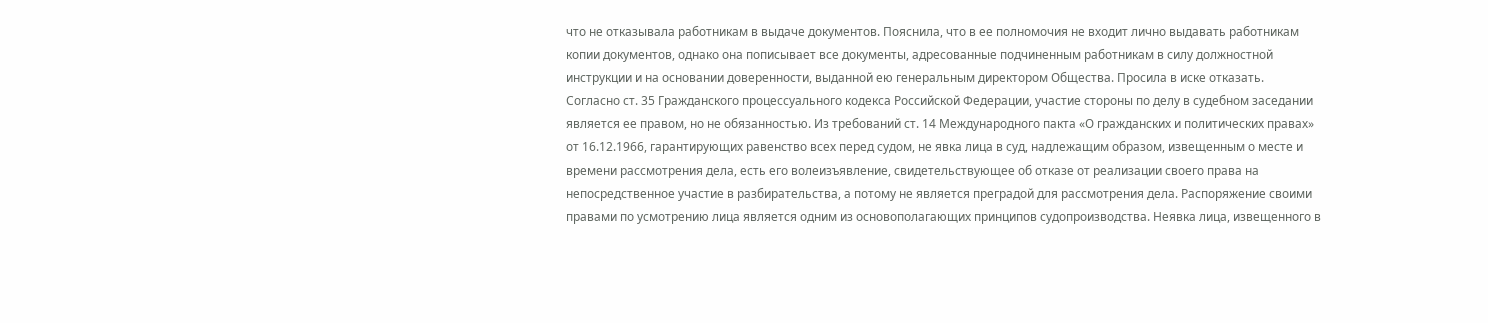что не отказывала работникам в выдаче документов. Пояснила, что в ее полномочия не входит лично выдавать работникам копии документов, однако она пописывает все документы, адресованные подчиненным работникам в силу должностной инструкции и на основании доверенности, выданной ею генеральным директором Общества. Просила в иске отказать.
Согласно ст. 35 Гражданского процессуального кодекса Российской Федерации, участие стороны по делу в судебном заседании является ее правом, но не обязанностью. Из требований ст. 14 Международного пакта «О гражданских и политических правах» от 16.12.1966, гарантирующих равенство всех перед судом, не явка лица в суд, надлежащим образом, извещенным о месте и времени рассмотрения дела, есть его волеизъявление, свидетельствующее об отказе от реализации своего права на непосредственное участие в разбирательства, а потому не является преградой для рассмотрения дела. Распоряжение своими правами по усмотрению лица является одним из основополагающих принципов судопроизводства. Неявка лица, извещенного в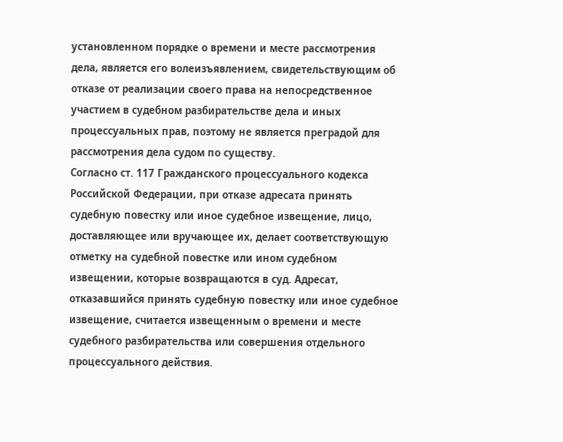установленном порядке о времени и месте рассмотрения дела, является его волеизъявлением, свидетельствующим об отказе от реализации своего права на непосредственное участием в судебном разбирательстве дела и иных процессуальных прав, поэтому не является преградой для рассмотрения дела судом по существу.
Согласно ст. 117 Гражданского процессуального кодекса Российской Федерации, при отказе адресата принять судебную повестку или иное судебное извещение, лицо, доставляющее или вручающее их, делает соответствующую отметку на судебной повестке или ином судебном извещении, которые возвращаются в суд. Адресат, отказавшийся принять судебную повестку или иное судебное извещение, считается извещенным о времени и месте судебного разбирательства или совершения отдельного процессуального действия.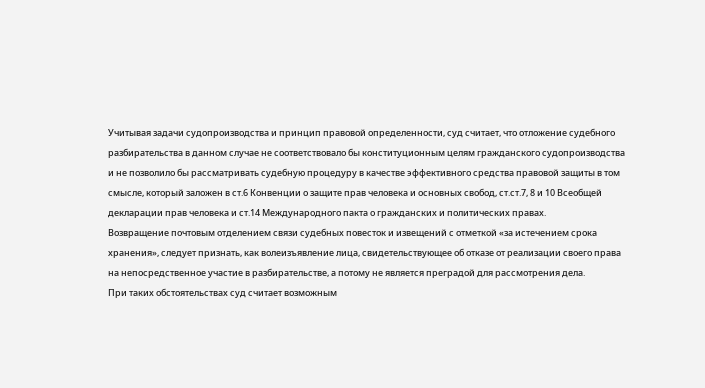Учитывая задачи судопроизводства и принцип правовой определенности, суд считает, что отложение судебного разбирательства в данном случае не соответствовало бы конституционным целям гражданского судопроизводства и не позволило бы рассматривать судебную процедуру в качестве эффективного средства правовой защиты в том смысле, который заложен в ст.6 Конвенции о защите прав человека и основных свобод, ст.ст.7, 8 и 10 Всеобщей декларации прав человека и ст.14 Международного пакта о гражданских и политических правах.
Возвращение почтовым отделением связи судебных повесток и извещений с отметкой «за истечением срока хранения», следует признать, как волеизъявление лица, свидетельствующее об отказе от реализации своего права на непосредственное участие в разбирательстве, а потому не является преградой для рассмотрения дела.
При таких обстоятельствах суд считает возможным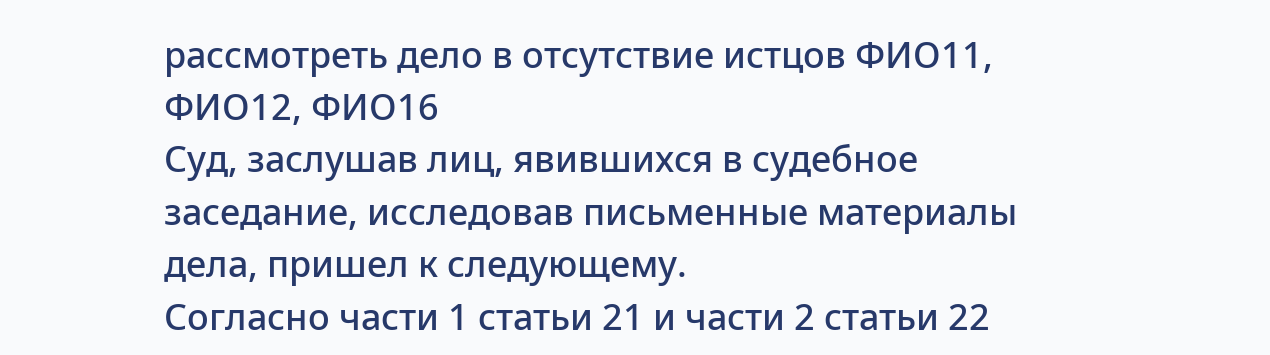рассмотреть дело в отсутствие истцов ФИО11, ФИО12, ФИО16
Суд, заслушав лиц, явившихся в судебное заседание, исследовав письменные материалы дела, пришел к следующему.
Согласно части 1 статьи 21 и части 2 статьи 22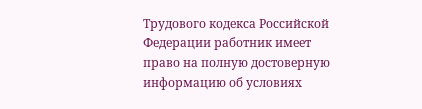Трудового кодекса Российской Федерации работник имеет право на полную достоверную информацию об условиях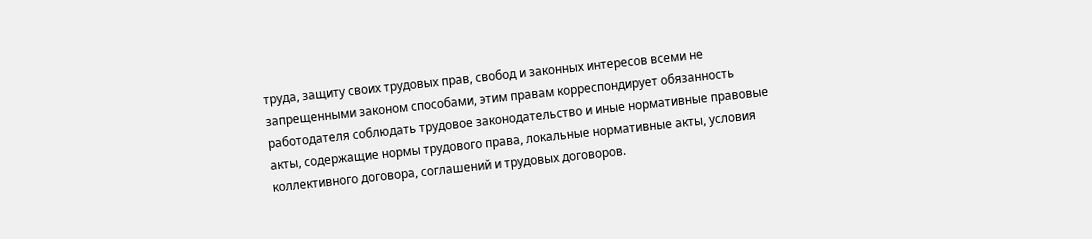труда, защиту своих трудовых прав, свобод и законных интересов всеми не запрещенными законом способами, этим правам корреспондирует обязанность работодателя соблюдать трудовое законодательство и иные нормативные правовые акты, содержащие нормы трудового права, локальные нормативные акты, условия коллективного договора, соглашений и трудовых договоров.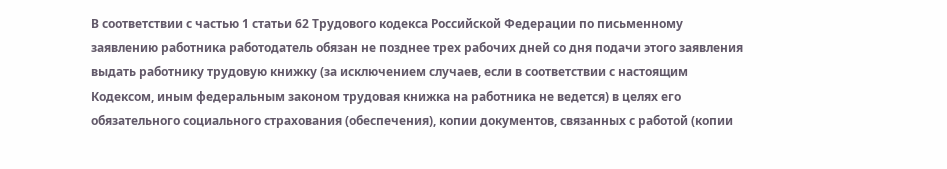В соответствии с частью 1 статьи 62 Трудового кодекса Российской Федерации по письменному заявлению работника работодатель обязан не позднее трех рабочих дней со дня подачи этого заявления выдать работнику трудовую книжку (за исключением случаев, если в соответствии с настоящим Кодексом, иным федеральным законом трудовая книжка на работника не ведется) в целях его обязательного социального страхования (обеспечения), копии документов, связанных с работой (копии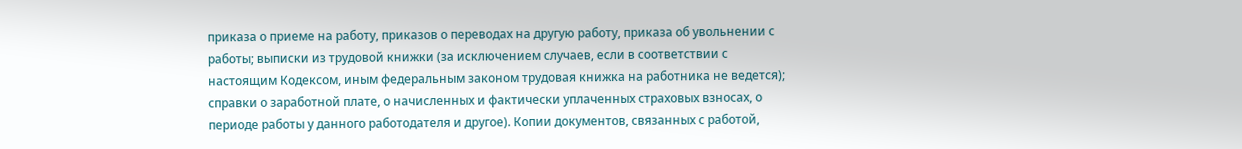приказа о приеме на работу, приказов о переводах на другую работу, приказа об увольнении с работы; выписки из трудовой книжки (за исключением случаев, если в соответствии с настоящим Кодексом, иным федеральным законом трудовая книжка на работника не ведется); справки о заработной плате, о начисленных и фактически уплаченных страховых взносах, о периоде работы у данного работодателя и другое). Копии документов, связанных с работой,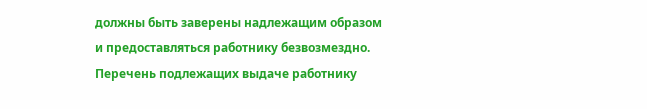должны быть заверены надлежащим образом и предоставляться работнику безвозмездно.
Перечень подлежащих выдаче работнику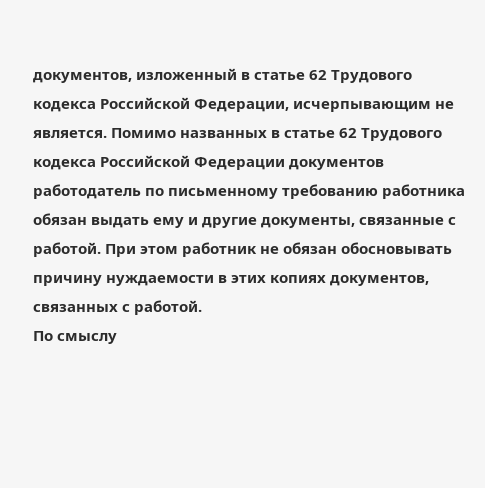документов, изложенный в статье 62 Трудового кодекса Российской Федерации, исчерпывающим не является. Помимо названных в статье 62 Трудового кодекса Российской Федерации документов работодатель по письменному требованию работника обязан выдать ему и другие документы, связанные с работой. При этом работник не обязан обосновывать причину нуждаемости в этих копиях документов, связанных с работой.
По смыслу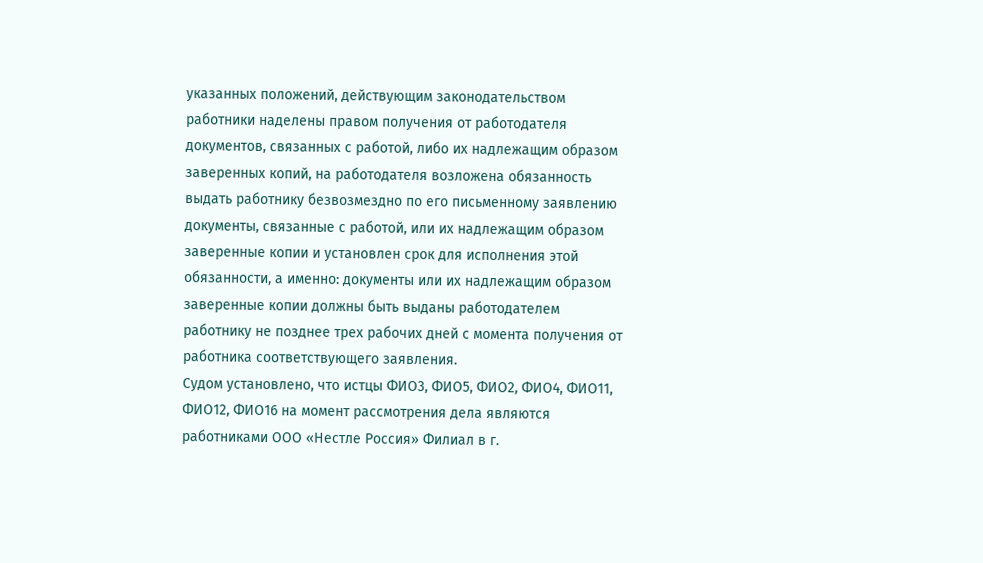указанных положений, действующим законодательством работники наделены правом получения от работодателя документов, связанных с работой, либо их надлежащим образом заверенных копий, на работодателя возложена обязанность выдать работнику безвозмездно по его письменному заявлению документы, связанные с работой, или их надлежащим образом заверенные копии и установлен срок для исполнения этой обязанности, а именно: документы или их надлежащим образом заверенные копии должны быть выданы работодателем работнику не позднее трех рабочих дней с момента получения от работника соответствующего заявления.
Судом установлено, что истцы ФИО3, ФИО5, ФИО2, ФИО4, ФИО11, ФИО12, ФИО16 на момент рассмотрения дела являются работниками ООО «Нестле Россия» Филиал в г.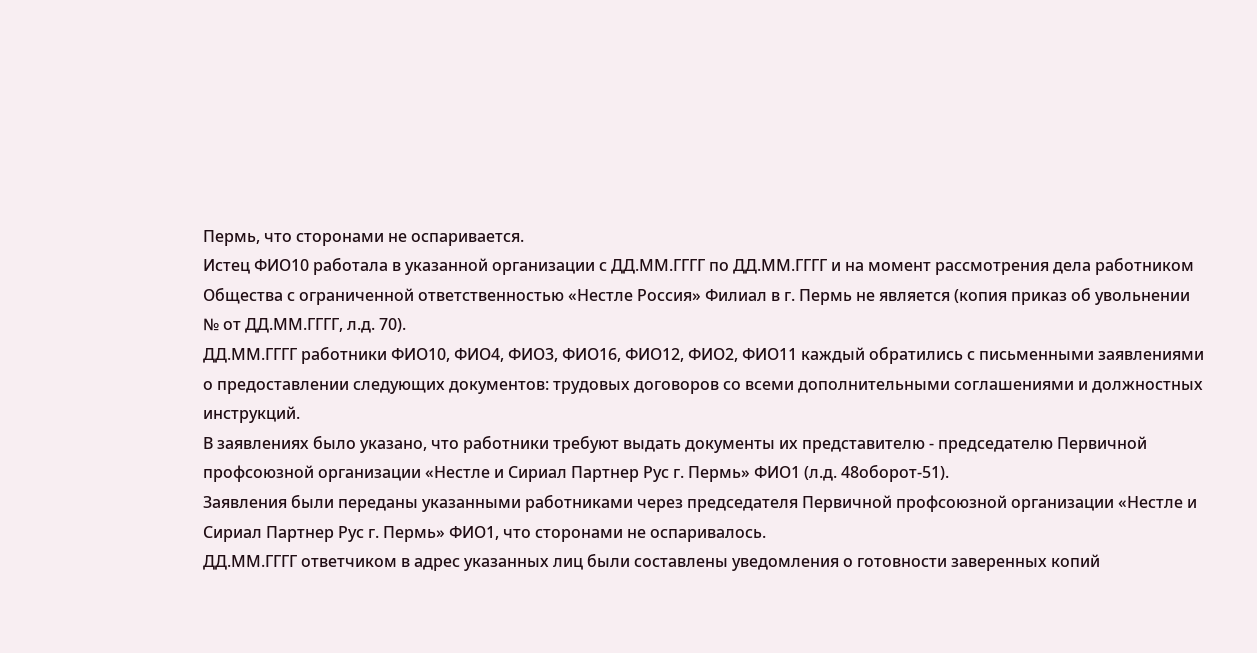Пермь, что сторонами не оспаривается.
Истец ФИО10 работала в указанной организации с ДД.ММ.ГГГГ по ДД.ММ.ГГГГ и на момент рассмотрения дела работником Общества с ограниченной ответственностью «Нестле Россия» Филиал в г. Пермь не является (копия приказ об увольнении № от ДД.ММ.ГГГГ, л.д. 70).
ДД.ММ.ГГГГ работники ФИО10, ФИО4, ФИО3, ФИО16, ФИО12, ФИО2, ФИО11 каждый обратились с письменными заявлениями о предоставлении следующих документов: трудовых договоров со всеми дополнительными соглашениями и должностных инструкций.
В заявлениях было указано, что работники требуют выдать документы их представителю - председателю Первичной профсоюзной организации «Нестле и Сириал Партнер Рус г. Пермь» ФИО1 (л.д. 48оборот-51).
Заявления были переданы указанными работниками через председателя Первичной профсоюзной организации «Нестле и Сириал Партнер Рус г. Пермь» ФИО1, что сторонами не оспаривалось.
ДД.ММ.ГГГГ ответчиком в адрес указанных лиц были составлены уведомления о готовности заверенных копий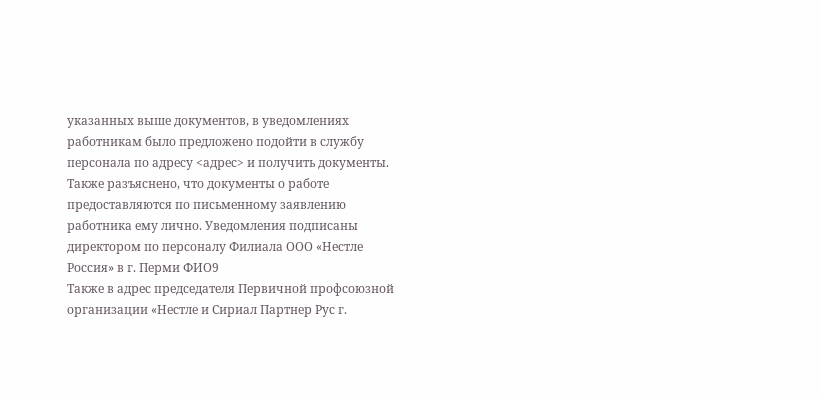указанных выше документов, в уведомлениях работникам было предложено подойти в службу персонала по адресу <адрес> и получить документы. Также разъяснено, что документы о работе предоставляются по письменному заявлению работника ему лично. Уведомления подписаны директором по персоналу Филиала ООО «Нестле Россия» в г. Перми ФИО9
Также в адрес председателя Первичной профсоюзной организации «Нестле и Сириал Партнер Рус г.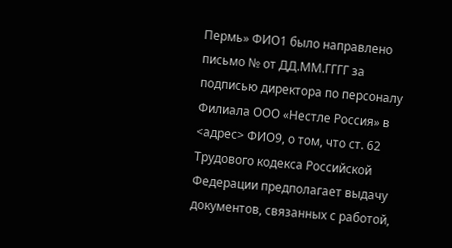Пермь» ФИО1 было направлено письмо № от ДД.ММ.ГГГГ за подписью директора по персоналу Филиала ООО «Нестле Россия» в <адрес> ФИО9, о том, что ст. 62 Трудового кодекса Российской Федерации предполагает выдачу документов, связанных с работой,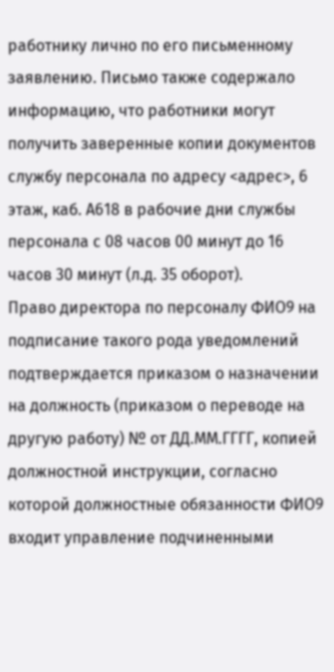работнику лично по его письменному заявлению. Письмо также содержало информацию, что работники могут получить заверенные копии документов службу персонала по адресу <адрес>, 6 этаж, каб. А618 в рабочие дни службы персонала с 08 часов 00 минут до 16 часов 30 минут (л.д. 35 оборот).
Право директора по персоналу ФИО9 на подписание такого рода уведомлений подтверждается приказом о назначении на должность (приказом о переводе на другую работу) № от ДД.ММ.ГГГГ, копией должностной инструкции, согласно которой должностные обязанности ФИО9 входит управление подчиненными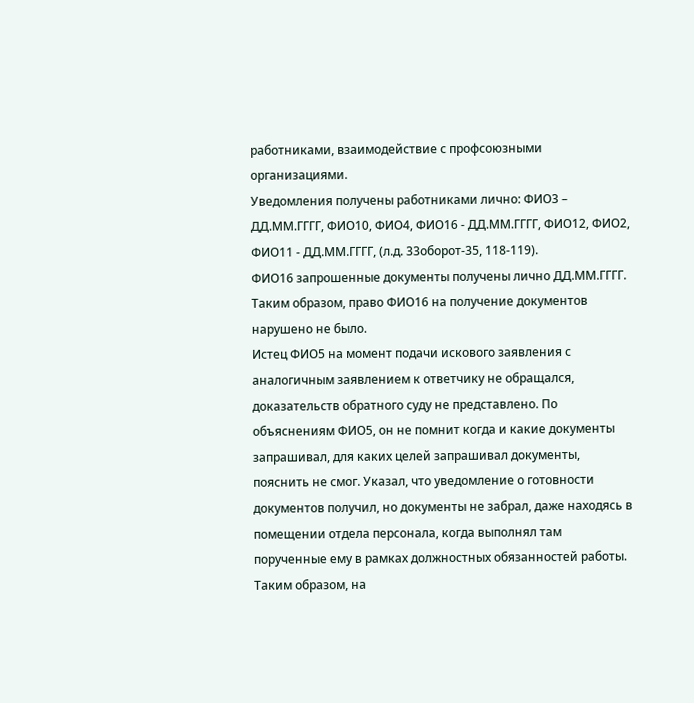работниками, взаимодействие с профсоюзными организациями.
Уведомления получены работниками лично: ФИО3 – ДД.ММ.ГГГГ, ФИО10, ФИО4, ФИО16 - ДД.ММ.ГГГГ, ФИО12, ФИО2, ФИО11 - ДД.ММ.ГГГГ, (л.д. 33оборот-35, 118-119).
ФИО16 запрошенные документы получены лично ДД.ММ.ГГГГ.
Таким образом, право ФИО16 на получение документов нарушено не было.
Истец ФИО5 на момент подачи искового заявления с аналогичным заявлением к ответчику не обращался, доказательств обратного суду не представлено. По объяснениям ФИО5, он не помнит когда и какие документы запрашивал, для каких целей запрашивал документы, пояснить не смог. Указал, что уведомление о готовности документов получил, но документы не забрал, даже находясь в помещении отдела персонала, когда выполнял там порученные ему в рамках должностных обязанностей работы.
Таким образом, на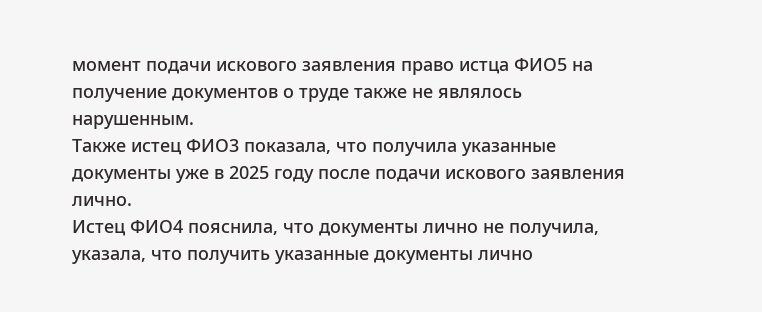момент подачи искового заявления право истца ФИО5 на получение документов о труде также не являлось нарушенным.
Также истец ФИО3 показала, что получила указанные документы уже в 2025 году после подачи искового заявления лично.
Истец ФИО4 пояснила, что документы лично не получила, указала, что получить указанные документы лично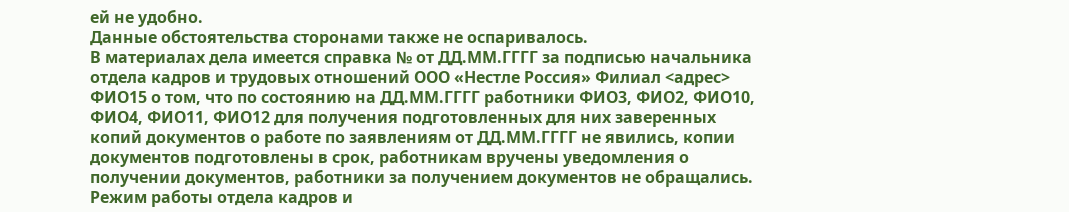ей не удобно.
Данные обстоятельства сторонами также не оспаривалось.
В материалах дела имеется справка № от ДД.ММ.ГГГГ за подписью начальника отдела кадров и трудовых отношений ООО «Нестле Россия» Филиал <адрес> ФИО15 о том, что по состоянию на ДД.ММ.ГГГГ работники ФИО3, ФИО2, ФИО10, ФИО4, ФИО11, ФИО12 для получения подготовленных для них заверенных копий документов о работе по заявлениям от ДД.ММ.ГГГГ не явились, копии документов подготовлены в срок, работникам вручены уведомления о получении документов, работники за получением документов не обращались. Режим работы отдела кадров и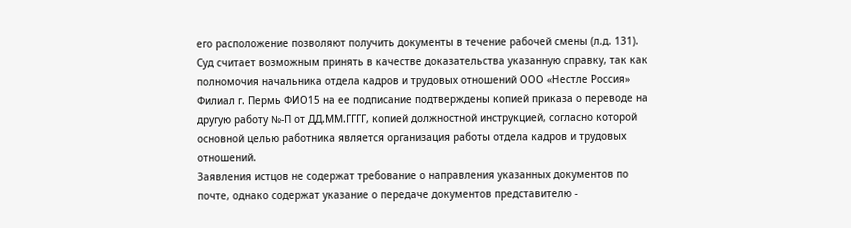его расположение позволяют получить документы в течение рабочей смены (л.д. 131).
Суд считает возможным принять в качестве доказательства указанную справку, так как полномочия начальника отдела кадров и трудовых отношений ООО «Нестле Россия» Филиал г. Пермь ФИО15 на ее подписание подтверждены копией приказа о переводе на другую работу №-П от ДД.ММ.ГГГГ, копией должностной инструкцией, согласно которой основной целью работника является организация работы отдела кадров и трудовых отношений.
Заявления истцов не содержат требование о направления указанных документов по почте, однако содержат указание о передаче документов представителю -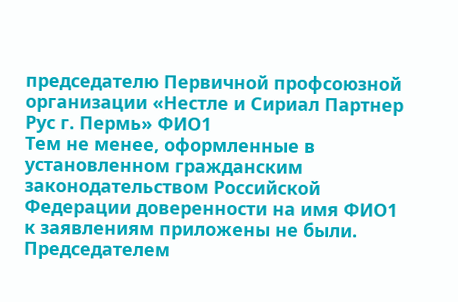председателю Первичной профсоюзной организации «Нестле и Сириал Партнер Рус г. Пермь» ФИО1
Тем не менее, оформленные в установленном гражданским законодательством Российской Федерации доверенности на имя ФИО1 к заявлениям приложены не были.
Председателем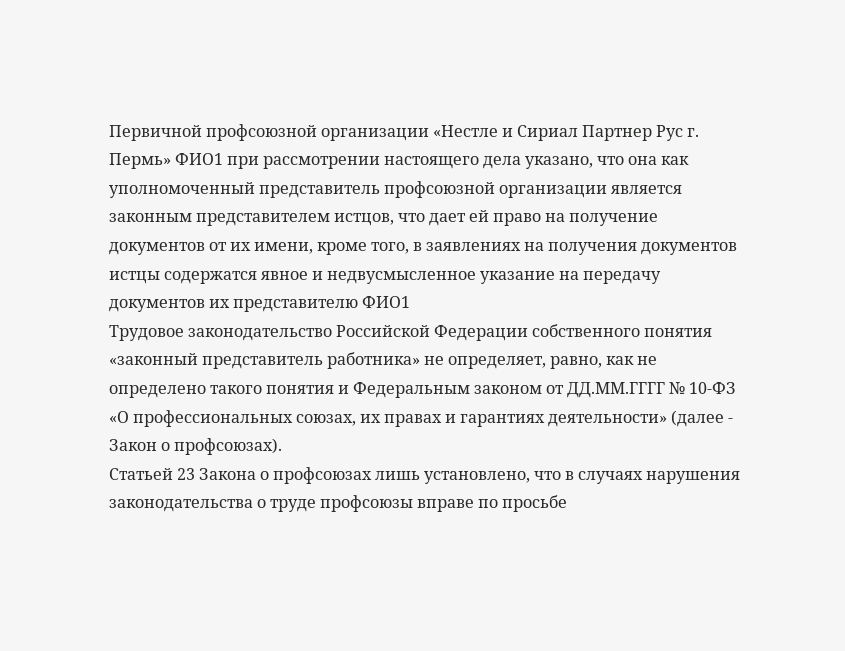Первичной профсоюзной организации «Нестле и Сириал Партнер Рус г. Пермь» ФИО1 при рассмотрении настоящего дела указано, что она как уполномоченный представитель профсоюзной организации является законным представителем истцов, что дает ей право на получение документов от их имени, кроме того, в заявлениях на получения документов истцы содержатся явное и недвусмысленное указание на передачу документов их представителю ФИО1
Трудовое законодательство Российской Федерации собственного понятия «законный представитель работника» не определяет, равно, как не определено такого понятия и Федеральным законом от ДД.ММ.ГГГГ № 10-ФЗ «О профессиональных союзах, их правах и гарантиях деятельности» (далее - Закон о профсоюзах).
Статьей 23 Закона о профсоюзах лишь установлено, что в случаях нарушения законодательства о труде профсоюзы вправе по просьбе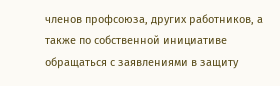членов профсоюза, других работников, а также по собственной инициативе обращаться с заявлениями в защиту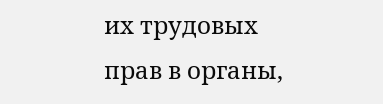их трудовых прав в органы,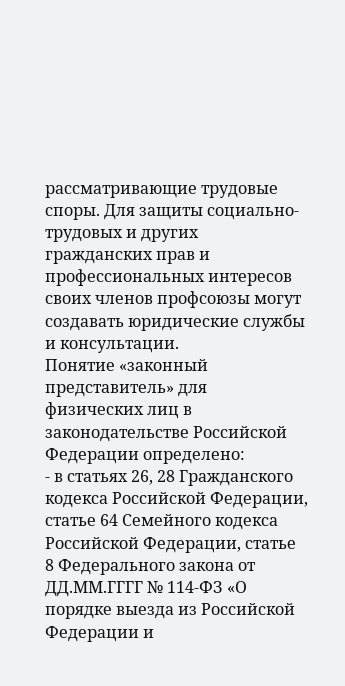рассматривающие трудовые споры. Для защиты социально-трудовых и других гражданских прав и профессиональных интересов своих членов профсоюзы могут создавать юридические службы и консультации.
Понятие «законный представитель» для физических лиц в законодательстве Российской Федерации определено:
- в статьях 26, 28 Гражданского кодекса Российской Федерации, статье 64 Семейного кодекса Российской Федерации, статье 8 Федерального закона от ДД.ММ.ГГГГ № 114-ФЗ «О порядке выезда из Российской Федерации и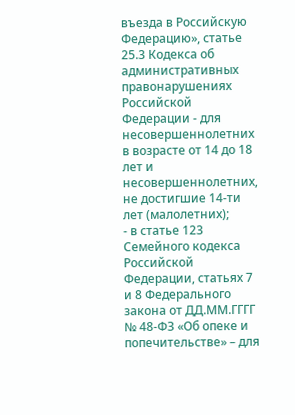въезда в Российскую Федерацию», статье 25.3 Кодекса об административных правонарушениях Российской Федерации - для несовершеннолетних в возрасте от 14 до 18 лет и несовершеннолетних, не достигшие 14-ти лет (малолетних);
- в статье 123 Семейного кодекса Российской Федерации, статьях 7 и 8 Федерального закона от ДД.ММ.ГГГГ № 48-ФЗ «Об опеке и попечительстве» – для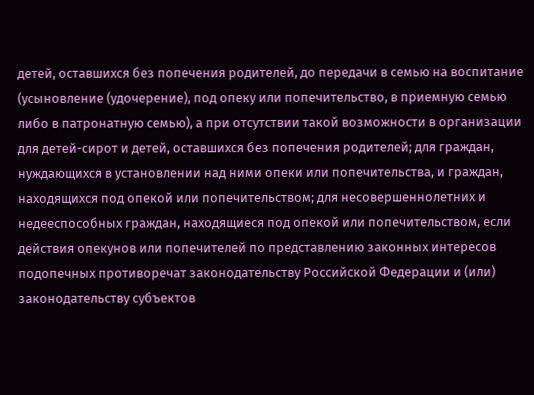детей, оставшихся без попечения родителей, до передачи в семью на воспитание (усыновление (удочерение), под опеку или попечительство, в приемную семью либо в патронатную семью), а при отсутствии такой возможности в организации для детей-сирот и детей, оставшихся без попечения родителей; для граждан, нуждающихся в установлении над ними опеки или попечительства, и граждан, находящихся под опекой или попечительством; для несовершеннолетних и недееспособных граждан, находящиеся под опекой или попечительством, если действия опекунов или попечителей по представлению законных интересов подопечных противоречат законодательству Российской Федерации и (или) законодательству субъектов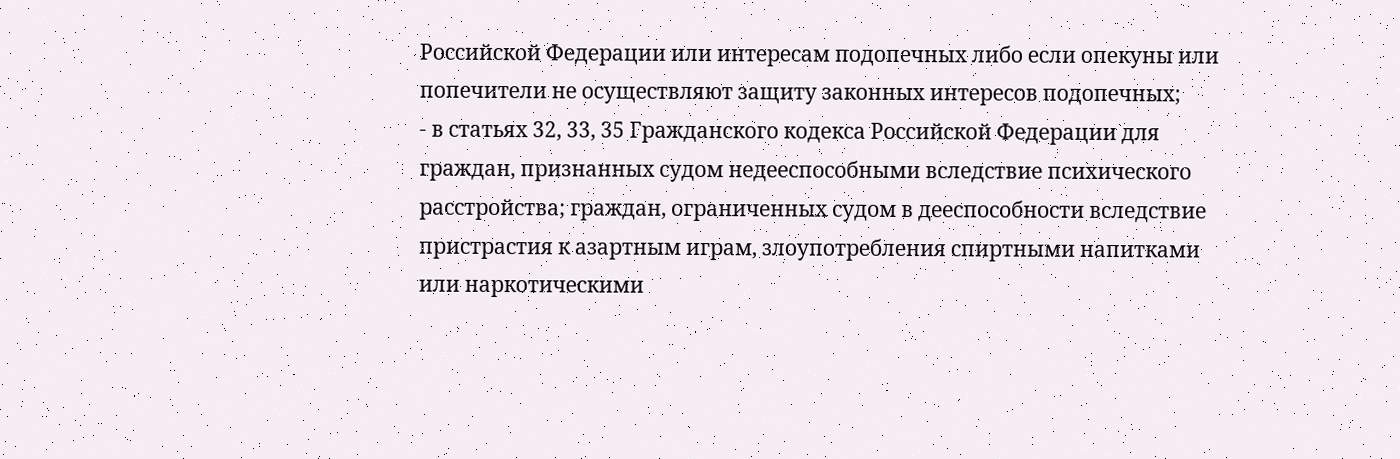Российской Федерации или интересам подопечных либо если опекуны или попечители не осуществляют защиту законных интересов подопечных;
- в статьях 32, 33, 35 Гражданского кодекса Российской Федерации для граждан, признанных судом недееспособными вследствие психического расстройства; граждан, ограниченных судом в дееспособности вследствие пристрастия к азартным играм, злоупотребления спиртными напитками или наркотическими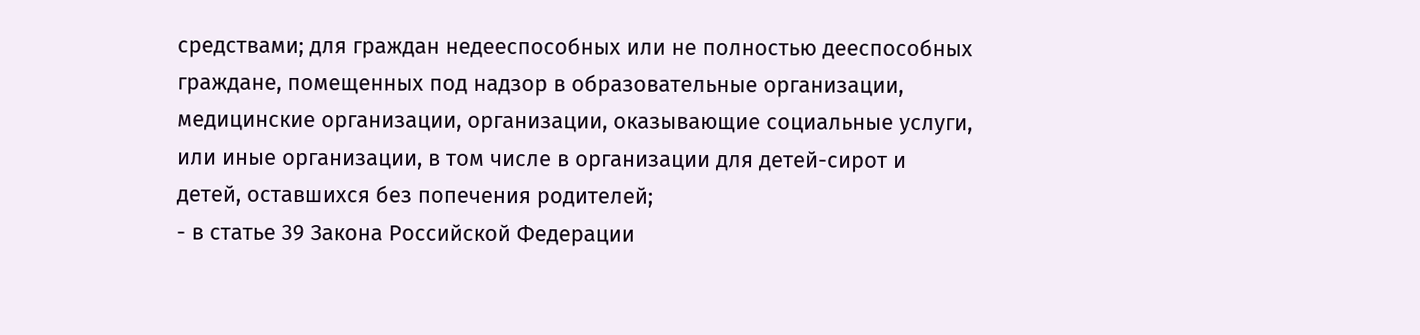средствами; для граждан недееспособных или не полностью дееспособных граждане, помещенных под надзор в образовательные организации, медицинские организации, организации, оказывающие социальные услуги, или иные организации, в том числе в организации для детей-сирот и детей, оставшихся без попечения родителей;
- в статье 39 Закона Российской Федерации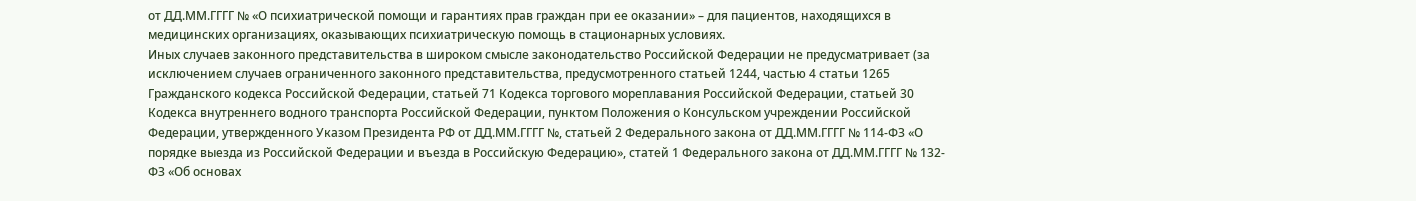от ДД.ММ.ГГГГ № «О психиатрической помощи и гарантиях прав граждан при ее оказании» – для пациентов, находящихся в медицинских организациях, оказывающих психиатрическую помощь в стационарных условиях.
Иных случаев законного представительства в широком смысле законодательство Российской Федерации не предусматривает (за исключением случаев ограниченного законного представительства, предусмотренного статьей 1244, частью 4 статьи 1265 Гражданского кодекса Российской Федерации, статьей 71 Кодекса торгового мореплавания Российской Федерации, статьей 30 Кодекса внутреннего водного транспорта Российской Федерации, пунктом Положения о Консульском учреждении Российской Федерации, утвержденного Указом Президента РФ от ДД.ММ.ГГГГ №, статьей 2 Федерального закона от ДД.ММ.ГГГГ № 114-ФЗ «О порядке выезда из Российской Федерации и въезда в Российскую Федерацию», статей 1 Федерального закона от ДД.ММ.ГГГГ № 132-ФЗ «Об основах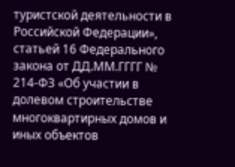туристской деятельности в Российской Федерации», статьей 16 Федерального закона от ДД.ММ.ГГГГ № 214-ФЗ «Об участии в долевом строительстве многоквартирных домов и иных объектов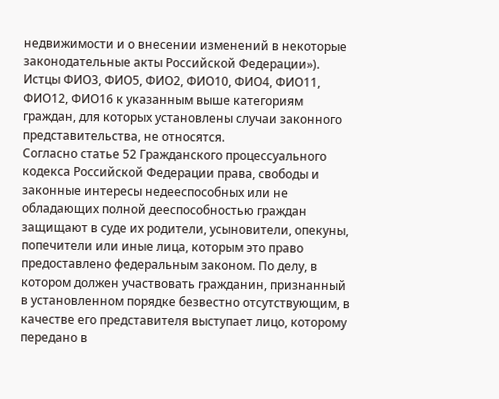недвижимости и о внесении изменений в некоторые законодательные акты Российской Федерации»).
Истцы ФИО3, ФИО5, ФИО2, ФИО10, ФИО4, ФИО11, ФИО12, ФИО16 к указанным выше категориям граждан, для которых установлены случаи законного представительства, не относятся.
Согласно статье 52 Гражданского процессуального кодекса Российской Федерации права, свободы и законные интересы недееспособных или не обладающих полной дееспособностью граждан защищают в суде их родители, усыновители, опекуны, попечители или иные лица, которым это право предоставлено федеральным законом. По делу, в котором должен участвовать гражданин, признанный в установленном порядке безвестно отсутствующим, в качестве его представителя выступает лицо, которому передано в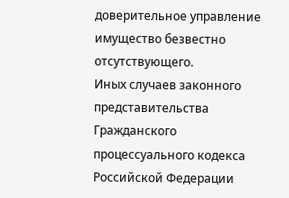доверительное управление имущество безвестно отсутствующего.
Иных случаев законного представительства Гражданского процессуального кодекса Российской Федерации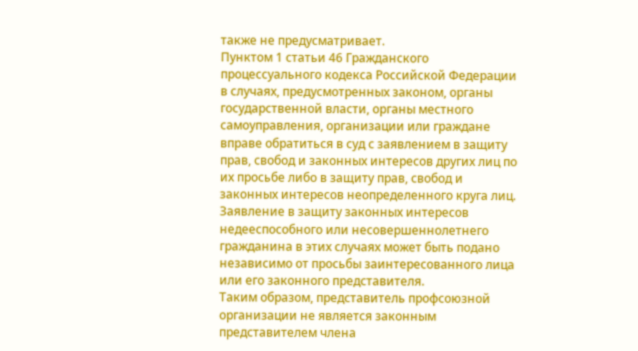также не предусматривает.
Пунктом 1 статьи 46 Гражданского процессуального кодекса Российской Федерации в случаях, предусмотренных законом, органы государственной власти, органы местного самоуправления, организации или граждане вправе обратиться в суд с заявлением в защиту прав, свобод и законных интересов других лиц по их просьбе либо в защиту прав, свобод и законных интересов неопределенного круга лиц. Заявление в защиту законных интересов недееспособного или несовершеннолетнего гражданина в этих случаях может быть подано независимо от просьбы заинтересованного лица или его законного представителя.
Таким образом, представитель профсоюзной организации не является законным представителем члена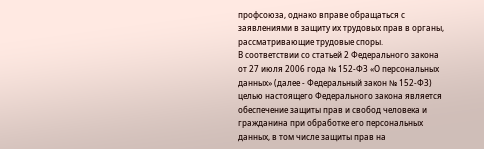профсоюза, однако вправе обращаться с заявлениями в защиту их трудовых прав в органы, рассматривающие трудовые споры.
В соответствии со статьей 2 Федерального закона от 27 июля 2006 года № 152-ФЗ «О персональных данных» (далее - Федеральный закон № 152-ФЗ) целью настоящего Федерального закона является обеспечение защиты прав и свобод человека и гражданина при обработке его персональных данных, в том числе защиты прав на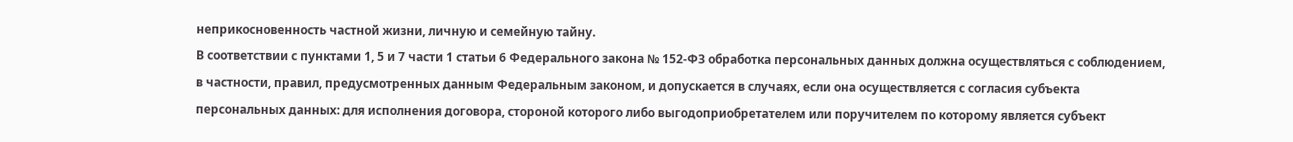неприкосновенность частной жизни, личную и семейную тайну.
В соответствии с пунктами 1, 5 и 7 части 1 статьи 6 Федерального закона № 152-ФЗ обработка персональных данных должна осуществляться с соблюдением, в частности, правил, предусмотренных данным Федеральным законом, и допускается в случаях, если она осуществляется с согласия субъекта персональных данных: для исполнения договора, стороной которого либо выгодоприобретателем или поручителем по которому является субъект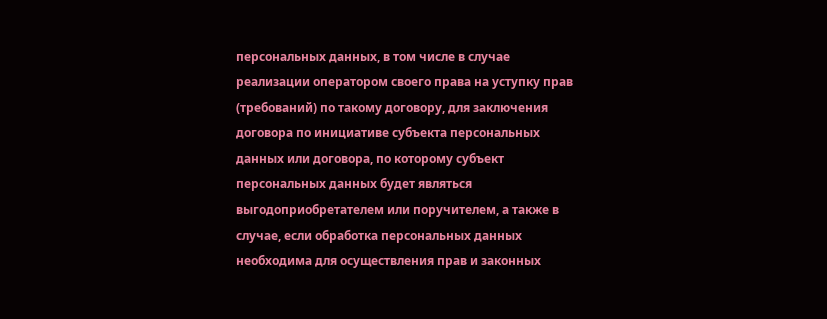персональных данных, в том числе в случае реализации оператором своего права на уступку прав (требований) по такому договору, для заключения договора по инициативе субъекта персональных данных или договора, по которому субъект персональных данных будет являться выгодоприобретателем или поручителем, а также в случае, если обработка персональных данных необходима для осуществления прав и законных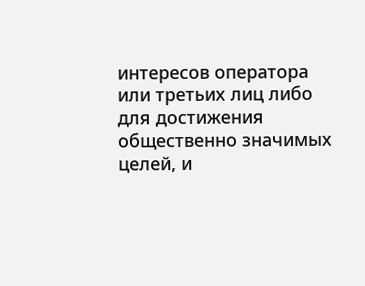интересов оператора или третьих лиц либо для достижения общественно значимых целей, и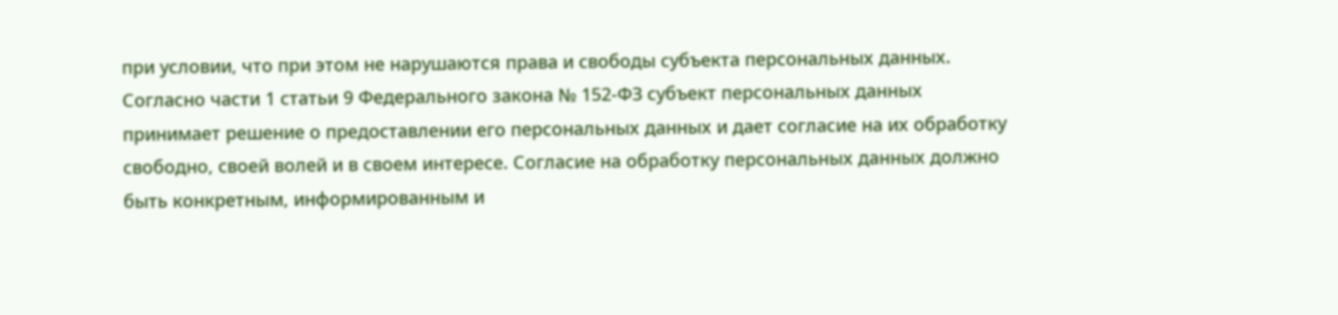при условии, что при этом не нарушаются права и свободы субъекта персональных данных.
Согласно части 1 статьи 9 Федерального закона № 152-ФЗ субъект персональных данных принимает решение о предоставлении его персональных данных и дает согласие на их обработку свободно, своей волей и в своем интересе. Согласие на обработку персональных данных должно быть конкретным, информированным и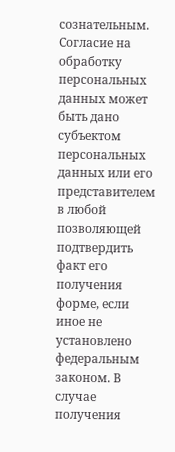сознательным. Согласие на обработку персональных данных может быть дано субъектом персональных данных или его представителем в любой позволяющей подтвердить факт его получения форме, если иное не установлено федеральным законом. В случае получения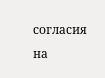согласия на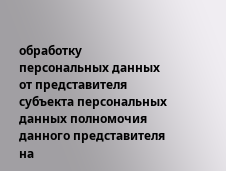обработку персональных данных от представителя субъекта персональных данных полномочия данного представителя на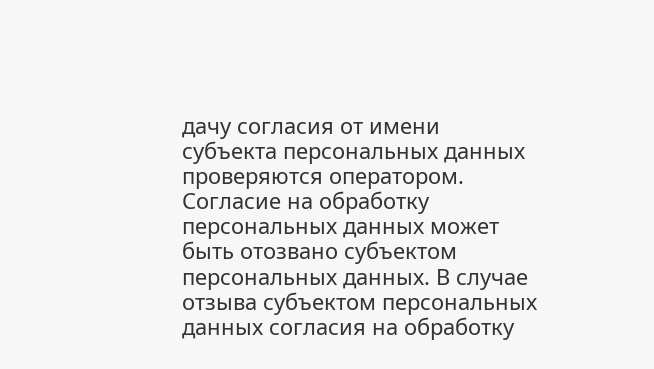дачу согласия от имени субъекта персональных данных проверяются оператором.
Согласие на обработку персональных данных может быть отозвано субъектом персональных данных. В случае отзыва субъектом персональных данных согласия на обработку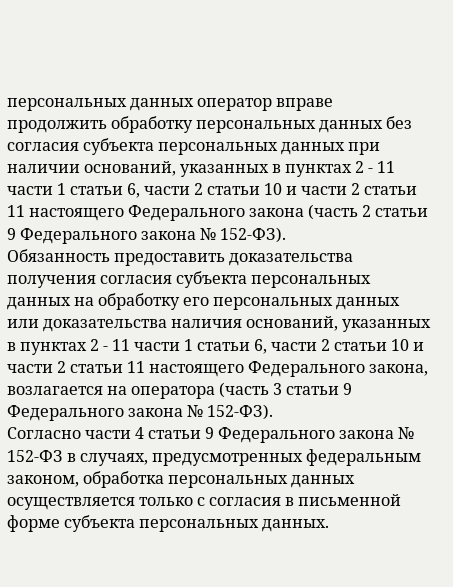персональных данных оператор вправе продолжить обработку персональных данных без согласия субъекта персональных данных при наличии оснований, указанных в пунктах 2 - 11 части 1 статьи 6, части 2 статьи 10 и части 2 статьи 11 настоящего Федерального закона (часть 2 статьи 9 Федерального закона № 152-ФЗ).
Обязанность предоставить доказательства получения согласия субъекта персональных данных на обработку его персональных данных или доказательства наличия оснований, указанных в пунктах 2 - 11 части 1 статьи 6, части 2 статьи 10 и части 2 статьи 11 настоящего Федерального закона, возлагается на оператора (часть 3 статьи 9 Федерального закона № 152-ФЗ).
Согласно части 4 статьи 9 Федерального закона № 152-ФЗ в случаях, предусмотренных федеральным законом, обработка персональных данных осуществляется только с согласия в письменной форме субъекта персональных данных.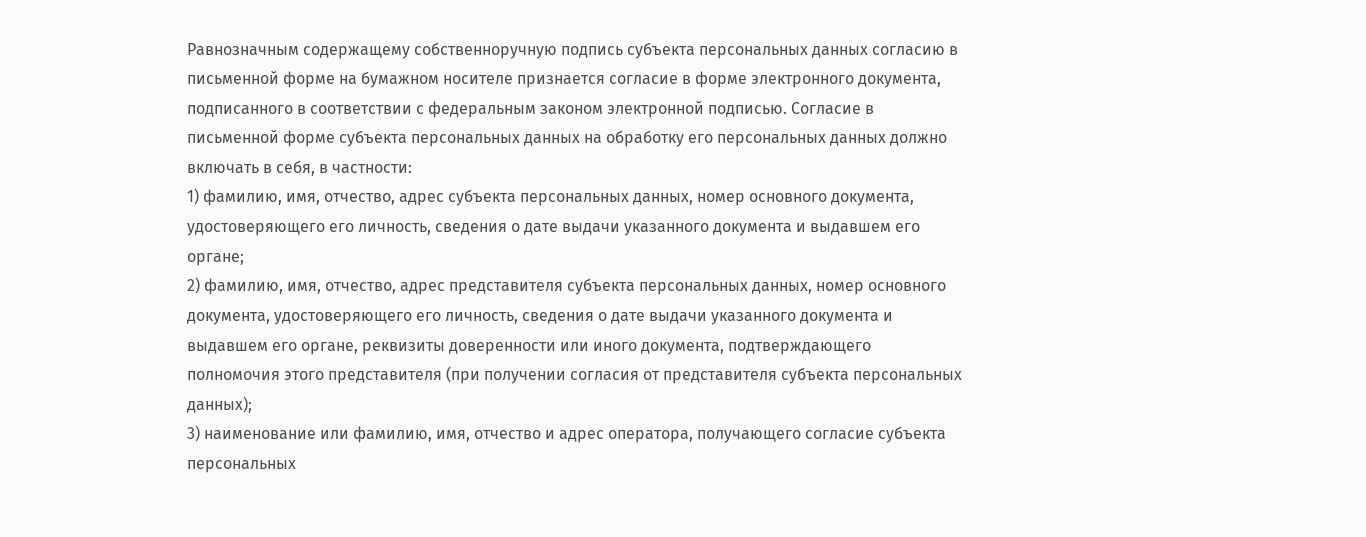Равнозначным содержащему собственноручную подпись субъекта персональных данных согласию в письменной форме на бумажном носителе признается согласие в форме электронного документа, подписанного в соответствии с федеральным законом электронной подписью. Согласие в письменной форме субъекта персональных данных на обработку его персональных данных должно включать в себя, в частности:
1) фамилию, имя, отчество, адрес субъекта персональных данных, номер основного документа, удостоверяющего его личность, сведения о дате выдачи указанного документа и выдавшем его органе;
2) фамилию, имя, отчество, адрес представителя субъекта персональных данных, номер основного документа, удостоверяющего его личность, сведения о дате выдачи указанного документа и выдавшем его органе, реквизиты доверенности или иного документа, подтверждающего полномочия этого представителя (при получении согласия от представителя субъекта персональных данных);
3) наименование или фамилию, имя, отчество и адрес оператора, получающего согласие субъекта персональных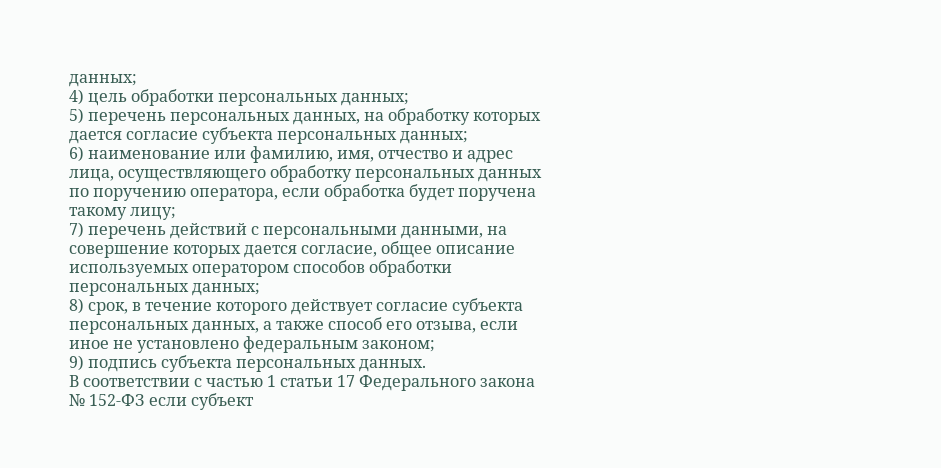данных;
4) цель обработки персональных данных;
5) перечень персональных данных, на обработку которых дается согласие субъекта персональных данных;
6) наименование или фамилию, имя, отчество и адрес лица, осуществляющего обработку персональных данных по поручению оператора, если обработка будет поручена такому лицу;
7) перечень действий с персональными данными, на совершение которых дается согласие, общее описание используемых оператором способов обработки персональных данных;
8) срок, в течение которого действует согласие субъекта персональных данных, а также способ его отзыва, если иное не установлено федеральным законом;
9) подпись субъекта персональных данных.
В соответствии с частью 1 статьи 17 Федерального закона № 152-ФЗ если субъект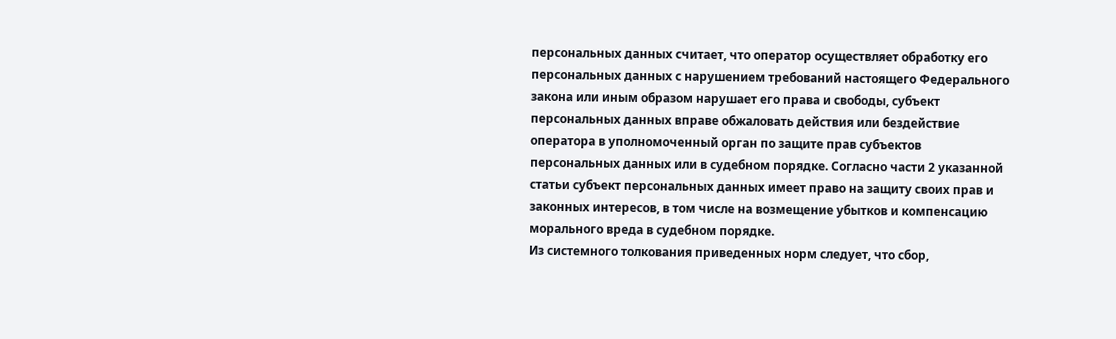персональных данных считает, что оператор осуществляет обработку его персональных данных с нарушением требований настоящего Федерального закона или иным образом нарушает его права и свободы, субъект персональных данных вправе обжаловать действия или бездействие оператора в уполномоченный орган по защите прав субъектов персональных данных или в судебном порядке. Согласно части 2 указанной статьи субъект персональных данных имеет право на защиту своих прав и законных интересов, в том числе на возмещение убытков и компенсацию морального вреда в судебном порядке.
Из системного толкования приведенных норм следует, что сбор,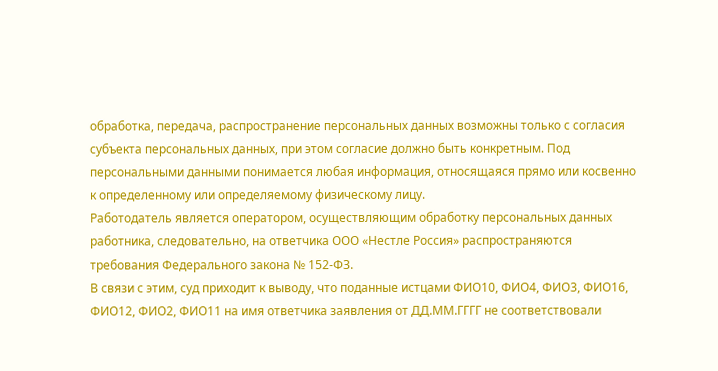обработка, передача, распространение персональных данных возможны только с согласия субъекта персональных данных, при этом согласие должно быть конкретным. Под персональными данными понимается любая информация, относящаяся прямо или косвенно к определенному или определяемому физическому лицу.
Работодатель является оператором, осуществляющим обработку персональных данных работника, следовательно, на ответчика ООО «Нестле Россия» распространяются требования Федерального закона № 152-ФЗ.
В связи с этим, суд приходит к выводу, что поданные истцами ФИО10, ФИО4, ФИО3, ФИО16, ФИО12, ФИО2, ФИО11 на имя ответчика заявления от ДД.ММ.ГГГГ не соответствовали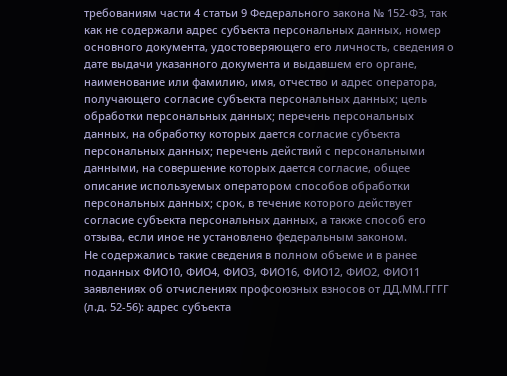требованиям части 4 статьи 9 Федерального закона № 152-ФЗ, так как не содержали адрес субъекта персональных данных, номер основного документа, удостоверяющего его личность, сведения о дате выдачи указанного документа и выдавшем его органе, наименование или фамилию, имя, отчество и адрес оператора, получающего согласие субъекта персональных данных; цель обработки персональных данных; перечень персональных данных, на обработку которых дается согласие субъекта персональных данных; перечень действий с персональными данными, на совершение которых дается согласие, общее описание используемых оператором способов обработки персональных данных; срок, в течение которого действует согласие субъекта персональных данных, а также способ его отзыва, если иное не установлено федеральным законом.
Не содержались такие сведения в полном объеме и в ранее поданных ФИО10, ФИО4, ФИО3, ФИО16, ФИО12, ФИО2, ФИО11 заявлениях об отчислениях профсоюзных взносов от ДД.ММ.ГГГГ (л.д. 52-56): адрес субъекта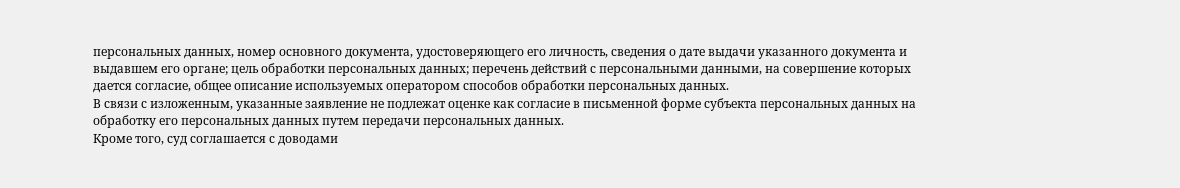персональных данных, номер основного документа, удостоверяющего его личность, сведения о дате выдачи указанного документа и выдавшем его органе; цель обработки персональных данных; перечень действий с персональными данными, на совершение которых дается согласие, общее описание используемых оператором способов обработки персональных данных.
В связи с изложенным, указанные заявление не подлежат оценке как согласие в письменной форме субъекта персональных данных на обработку его персональных данных путем передачи персональных данных.
Кроме того, суд соглашается с доводами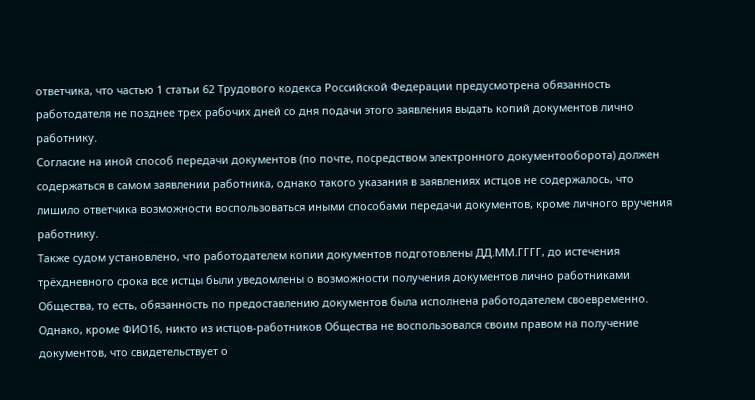ответчика, что частью 1 статьи 62 Трудового кодекса Российской Федерации предусмотрена обязанность работодателя не позднее трех рабочих дней со дня подачи этого заявления выдать копий документов лично работнику.
Согласие на иной способ передачи документов (по почте, посредством электронного документооборота) должен содержаться в самом заявлении работника, однако такого указания в заявлениях истцов не содержалось, что лишило ответчика возможности воспользоваться иными способами передачи документов, кроме личного вручения работнику.
Также судом установлено, что работодателем копии документов подготовлены ДД.ММ.ГГГГ, до истечения трёхдневного срока все истцы были уведомлены о возможности получения документов лично работниками Общества, то есть, обязанность по предоставлению документов была исполнена работодателем своевременно.
Однако, кроме ФИО16, никто из истцов-работников Общества не воспользовался своим правом на получение документов, что свидетельствует о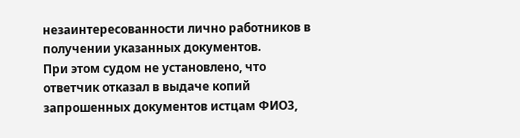незаинтересованности лично работников в получении указанных документов.
При этом судом не установлено, что ответчик отказал в выдаче копий запрошенных документов истцам ФИО3,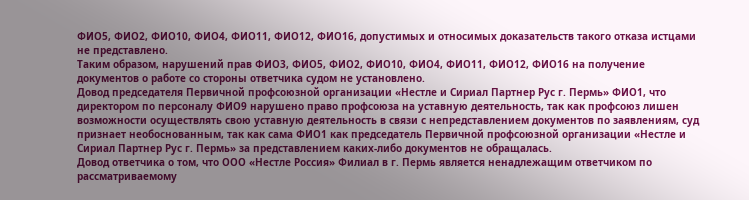ФИО5, ФИО2, ФИО10, ФИО4, ФИО11, ФИО12, ФИО16, допустимых и относимых доказательств такого отказа истцами не представлено.
Таким образом, нарушений прав ФИО3, ФИО5, ФИО2, ФИО10, ФИО4, ФИО11, ФИО12, ФИО16 на получение документов о работе со стороны ответчика судом не установлено.
Довод председателя Первичной профсоюзной организации «Нестле и Сириал Партнер Рус г. Пермь» ФИО1, что директором по персоналу ФИО9 нарушено право профсоюза на уставную деятельность, так как профсоюз лишен возможности осуществлять свою уставную деятельность в связи с непредставлением документов по заявлениям, суд признает необоснованным, так как сама ФИО1 как председатель Первичной профсоюзной организации «Нестле и Сириал Партнер Рус г. Пермь» за представлением каких-либо документов не обращалась.
Довод ответчика о том, что ООО «Нестле Россия» Филиал в г. Пермь является ненадлежащим ответчиком по рассматриваемому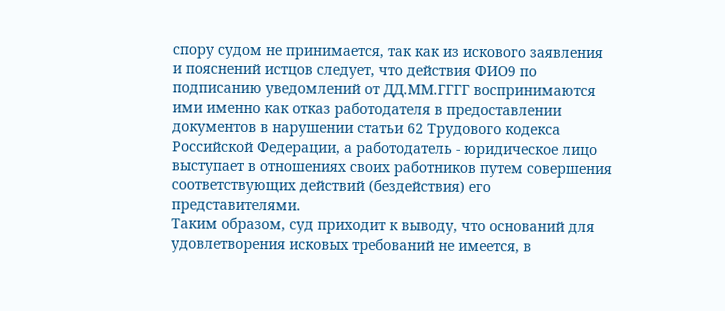спору судом не принимается, так как из искового заявления и пояснений истцов следует, что действия ФИО9 по подписанию уведомлений от ДД.ММ.ГГГГ воспринимаются ими именно как отказ работодателя в предоставлении документов в нарушении статьи 62 Трудового кодекса Российской Федерации, а работодатель - юридическое лицо выступает в отношениях своих работников путем совершения соответствующих действий (бездействия) его представителями.
Таким образом, суд приходит к выводу, что оснований для удовлетворения исковых требований не имеется, в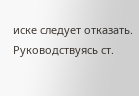иске следует отказать.
Руководствуясь ст.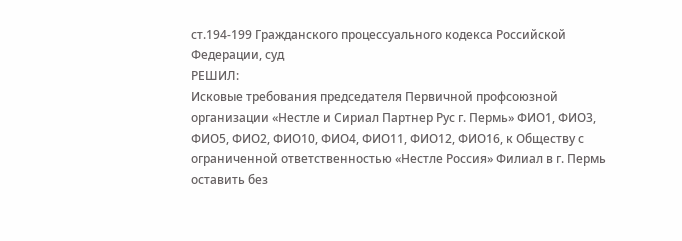ст.194-199 Гражданского процессуального кодекса Российской Федерации, суд
РЕШИЛ:
Исковые требования председателя Первичной профсоюзной организации «Нестле и Сириал Партнер Рус г. Пермь» ФИО1, ФИО3, ФИО5, ФИО2, ФИО10, ФИО4, ФИО11, ФИО12, ФИО16, к Обществу с ограниченной ответственностью «Нестле Россия» Филиал в г. Пермь оставить без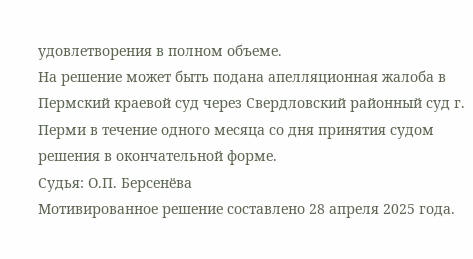удовлетворения в полном объеме.
На решение может быть подана апелляционная жалоба в Пермский краевой суд через Свердловский районный суд г. Перми в течение одного месяца со дня принятия судом решения в окончательной форме.
Судья: О.П. Берсенёва
Мотивированное решение составлено 28 апреля 2025 года.